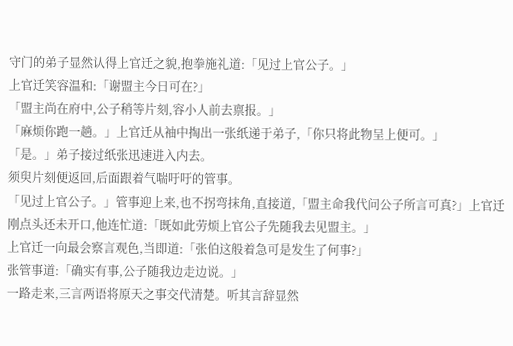守门的弟子显然认得上官迁之貌,抱拳施礼道:「见过上官公子。」
上官迁笑容温和:「谢盟主今日可在?」
「盟主尚在府中,公子稍等片刻,容小人前去禀报。」
「麻烦你跑一趟。」上官迁从袖中掏出一张纸递于弟子,「你只将此物呈上便可。」
「是。」弟子接过纸张迅速进入内去。
须臾片刻便返回,后面跟着气喘吁吁的管事。
「见过上官公子。」管事迎上来,也不拐弯抹角,直接道,「盟主命我代问公子所言可真?」上官迁刚点头还未开口,他连忙道:「既如此劳烦上官公子先随我去见盟主。」
上官迁一向最会察言观色,当即道:「张伯这般着急可是发生了何事?」
张管事道:「确实有事,公子随我边走边说。」
一路走来,三言两语将原天之事交代清楚。听其言辞显然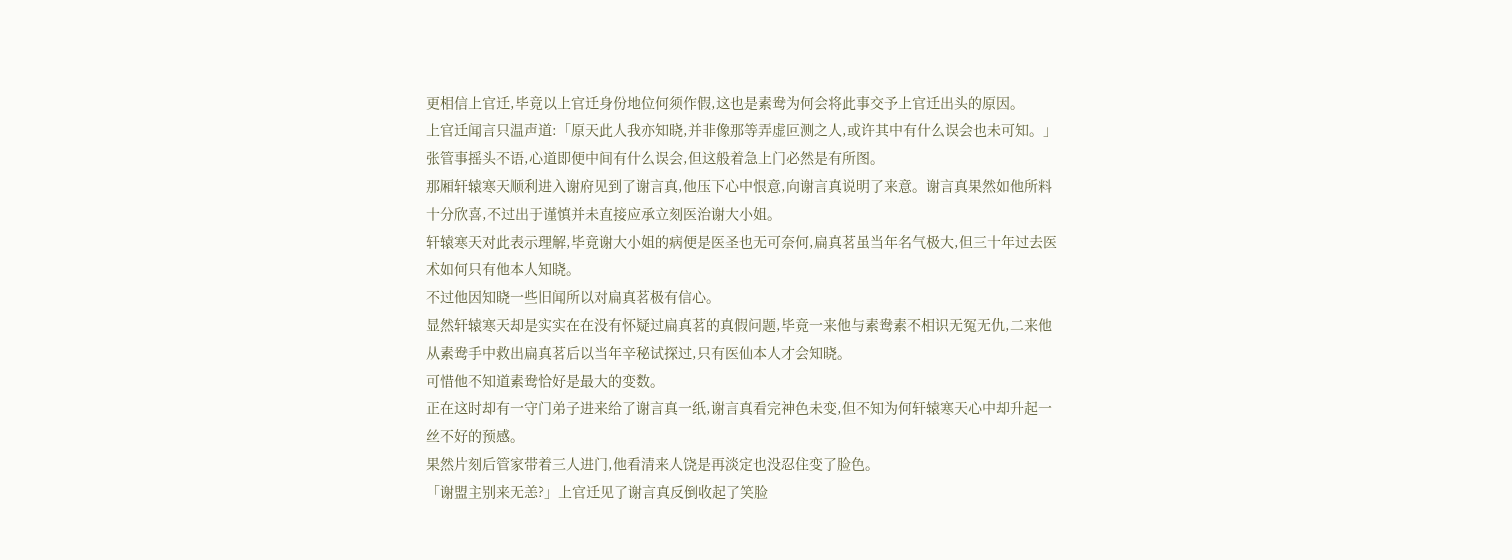更相信上官迁,毕竟以上官迁身份地位何须作假,这也是素鸯为何会将此事交予上官迁出头的原因。
上官迁闻言只温声道:「原天此人我亦知晓,并非像那等弄虚叵测之人,或许其中有什么误会也未可知。」
张管事摇头不语,心道即便中间有什么误会,但这般着急上门必然是有所图。
那厢轩辕寒天顺利进入谢府见到了谢言真,他压下心中恨意,向谢言真说明了来意。谢言真果然如他所料十分欣喜,不过出于谨慎并未直接应承立刻医治谢大小姐。
轩辕寒天对此表示理解,毕竟谢大小姐的病便是医圣也无可奈何,扁真茗虽当年名气极大,但三十年过去医术如何只有他本人知晓。
不过他因知晓一些旧闻所以对扁真茗极有信心。
显然轩辕寒天却是实实在在没有怀疑过扁真茗的真假问题,毕竟一来他与素鸯素不相识无冤无仇,二来他从素鸯手中救出扁真茗后以当年辛秘试探过,只有医仙本人才会知晓。
可惜他不知道素鸯恰好是最大的变数。
正在这时却有一守门弟子进来给了谢言真一纸,谢言真看完神色未变,但不知为何轩辕寒天心中却升起一丝不好的预感。
果然片刻后管家带着三人进门,他看清来人饶是再淡定也没忍住变了脸色。
「谢盟主别来无恙?」上官迁见了谢言真反倒收起了笑脸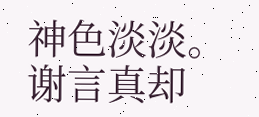神色淡淡。
谢言真却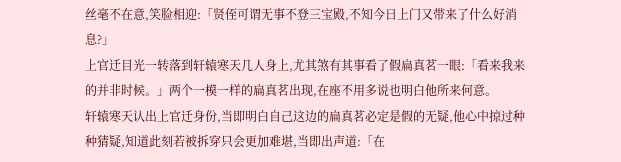丝毫不在意,笑脸相迎:「贤侄可谓无事不登三宝殿,不知今日上门又带来了什么好消息?」
上官迁目光一转落到轩辕寒天几人身上,尤其煞有其事看了假扁真茗一眼:「看来我来的并非时候。」两个一模一样的扁真茗出现,在座不用多说也明白他所来何意。
轩辕寒天认出上官迁身份,当即明白自己这边的扁真茗必定是假的无疑,他心中掠过种种猜疑,知道此刻若被拆穿只会更加难堪,当即出声道:「在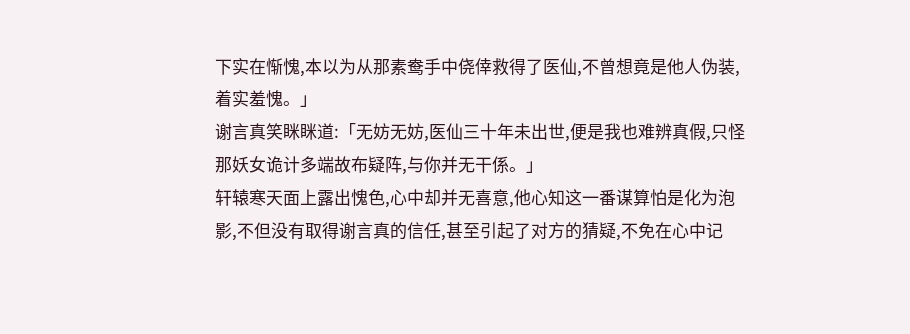下实在惭愧,本以为从那素鸯手中侥倖救得了医仙,不曾想竟是他人伪装,着实羞愧。」
谢言真笑眯眯道:「无妨无妨,医仙三十年未出世,便是我也难辨真假,只怪那妖女诡计多端故布疑阵,与你并无干係。」
轩辕寒天面上露出愧色,心中却并无喜意,他心知这一番谋算怕是化为泡影,不但没有取得谢言真的信任,甚至引起了对方的猜疑,不免在心中记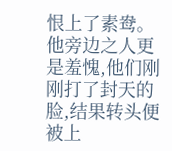恨上了素鸯。
他旁边之人更是羞愧,他们刚刚打了封天的脸,结果转头便被上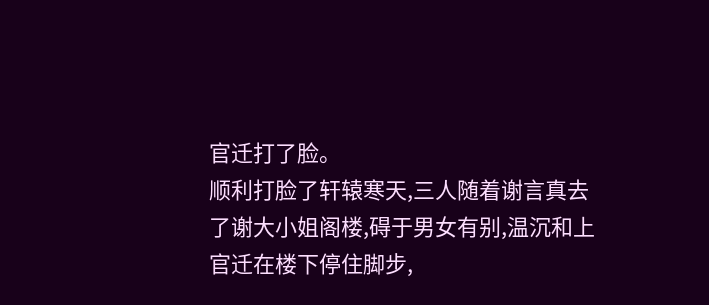官迁打了脸。
顺利打脸了轩辕寒天,三人随着谢言真去了谢大小姐阁楼,碍于男女有别,温沉和上官迁在楼下停住脚步,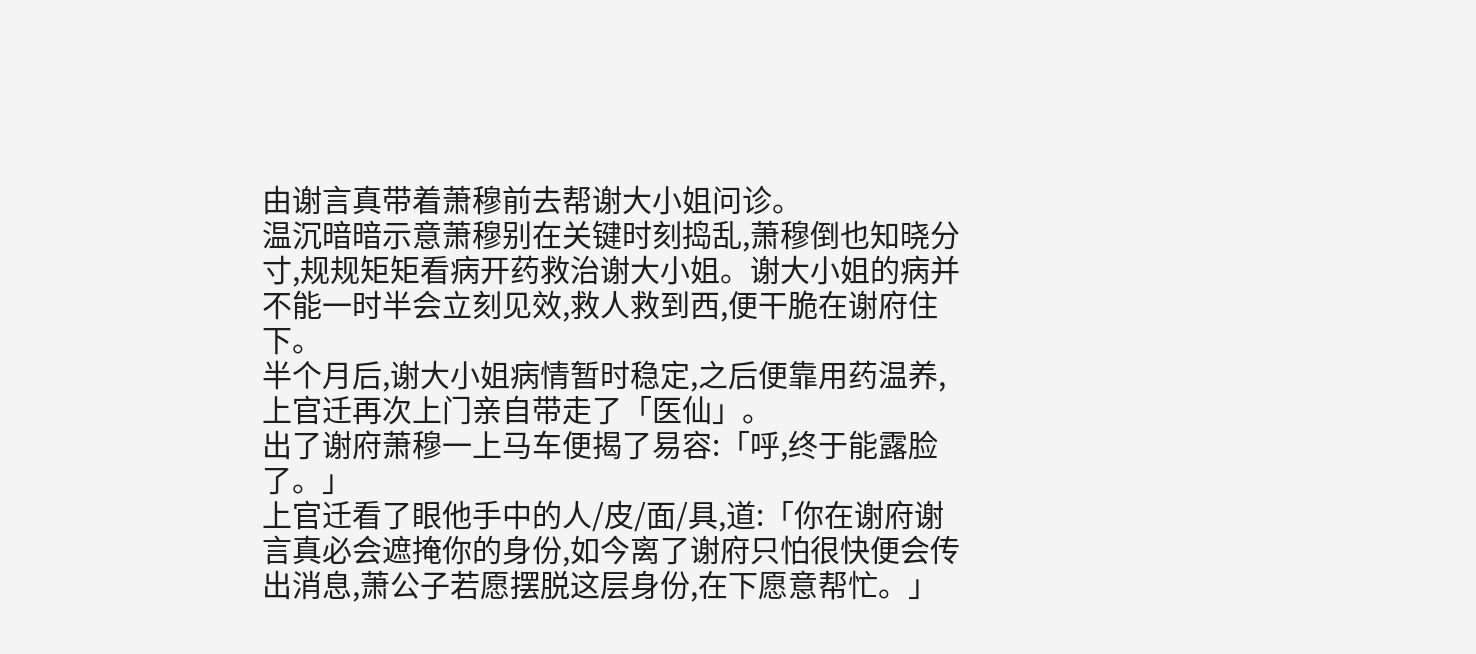由谢言真带着萧穆前去帮谢大小姐问诊。
温沉暗暗示意萧穆别在关键时刻捣乱,萧穆倒也知晓分寸,规规矩矩看病开药救治谢大小姐。谢大小姐的病并不能一时半会立刻见效,救人救到西,便干脆在谢府住下。
半个月后,谢大小姐病情暂时稳定,之后便靠用药温养,上官迁再次上门亲自带走了「医仙」。
出了谢府萧穆一上马车便揭了易容:「呼,终于能露脸了。」
上官迁看了眼他手中的人/皮/面/具,道:「你在谢府谢言真必会遮掩你的身份,如今离了谢府只怕很快便会传出消息,萧公子若愿摆脱这层身份,在下愿意帮忙。」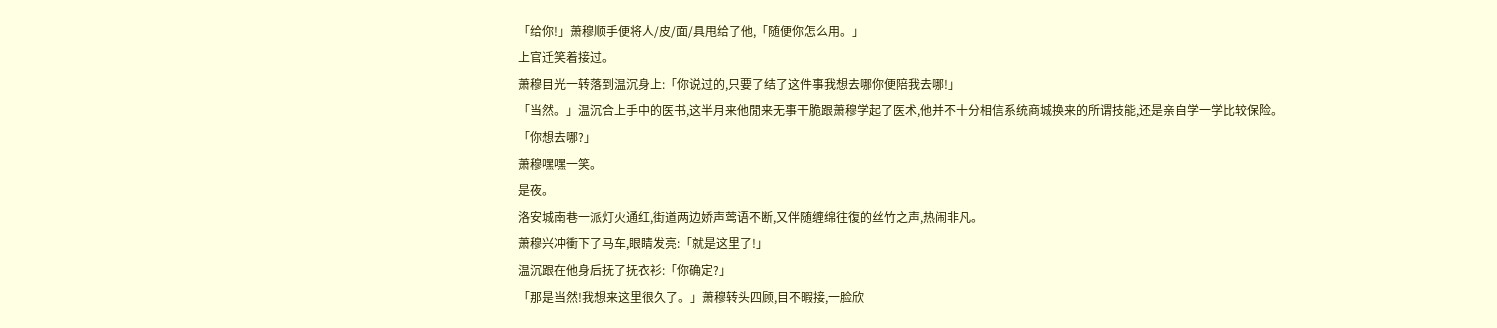「给你!」萧穆顺手便将人/皮/面/具甩给了他,「随便你怎么用。」
上官迁笑着接过。
萧穆目光一转落到温沉身上:「你说过的,只要了结了这件事我想去哪你便陪我去哪!」
「当然。」温沉合上手中的医书,这半月来他閒来无事干脆跟萧穆学起了医术,他并不十分相信系统商城换来的所谓技能,还是亲自学一学比较保险。
「你想去哪?」
萧穆嘿嘿一笑。
是夜。
洛安城南巷一派灯火通红,街道两边娇声莺语不断,又伴随缠绵往復的丝竹之声,热闹非凡。
萧穆兴冲衝下了马车,眼睛发亮:「就是这里了!」
温沉跟在他身后抚了抚衣衫:「你确定?」
「那是当然!我想来这里很久了。」萧穆转头四顾,目不暇接,一脸欣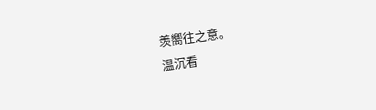羡嚮往之意。
温沉看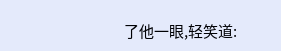了他一眼,轻笑道: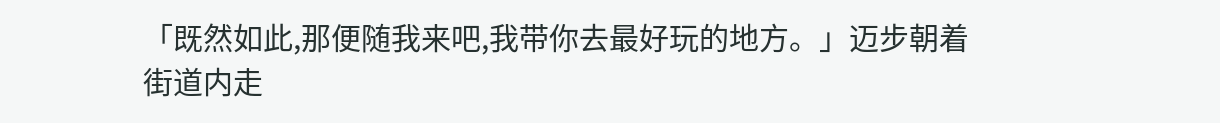「既然如此,那便随我来吧,我带你去最好玩的地方。」迈步朝着街道内走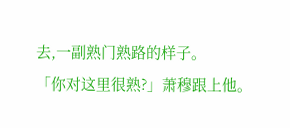去,一副熟门熟路的样子。
「你对这里很熟?」萧穆跟上他。